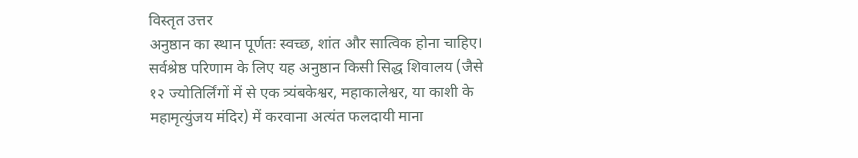विस्तृत उत्तर
अनुष्ठान का स्थान पूर्णतः स्वच्छ, शांत और सात्विक होना चाहिए।
सर्वश्रेष्ठ परिणाम के लिए यह अनुष्ठान किसी सिद्ध शिवालय (जैसे १२ ज्योतिर्लिंगों में से एक त्र्यंबकेश्वर, महाकालेश्वर, या काशी के महामृत्युंजय मंदिर) में करवाना अत्यंत फलदायी माना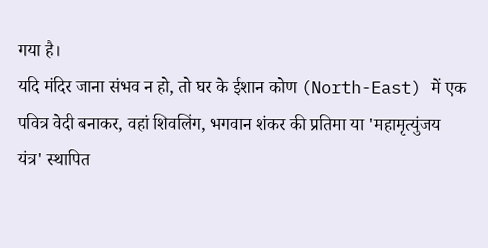गया है।
यदि मंदिर जाना संभव न हो, तो घर के ईशान कोण (North-East) में एक पवित्र वेदी बनाकर, वहां शिवलिंग, भगवान शंकर की प्रतिमा या 'महामृत्युंजय यंत्र' स्थापित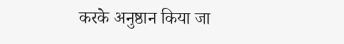करके अनुष्ठान किया जा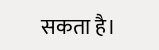सकता है।